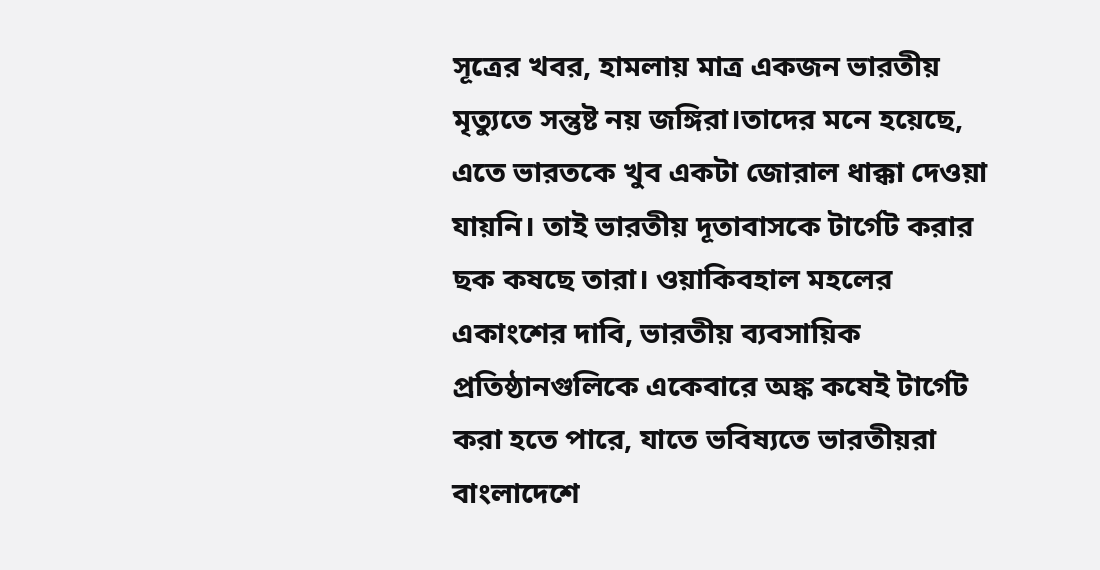সূত্রের খবর, হামলায় মাত্র একজন ভারতীয় মৃত্যুতে সন্তুষ্ট নয় জঙ্গিরা।তাদের মনে হয়েছে, এতে ভারতকে খুব একটা জোরাল ধাক্কা দেওয়া যায়নি। তাই ভারতীয় দূতাবাসকে টার্গেট করার ছক কষছে তারা। ওয়াকিবহাল মহলের একাংশের দাবি, ভারতীয় ব্যবসায়িক প্রতিষ্ঠানগুলিকে একেবারে অঙ্ক কষেই টার্গেট করা হতে পারে, যাতে ভবিষ্যতে ভারতীয়রা বাংলাদেশে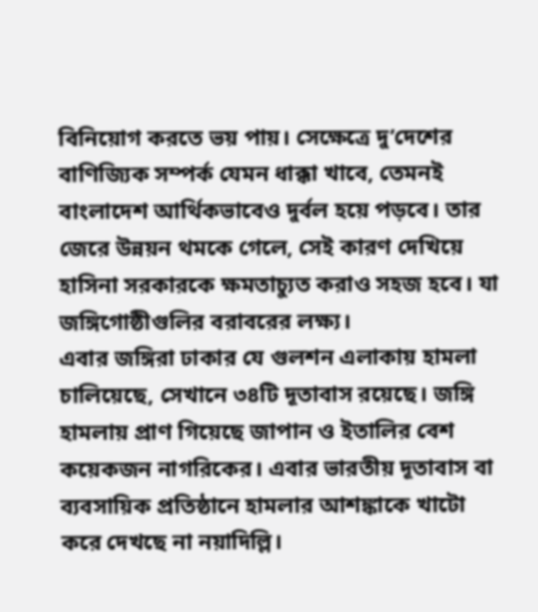বিনিয়োগ করতে ভয় পায়। সেক্ষেত্রে দু’দেশের বাণিজ্যিক সম্পর্ক যেমন ধাক্কা খাবে, তেমনই বাংলাদেশ আর্থিকভাবেও দুর্বল হয়ে পড়বে। তার জেরে উন্নয়ন থমকে গেলে, সেই কারণ দেখিয়ে হাসিনা সরকারকে ক্ষমতাচ্যুত করাও সহজ হবে। যা জঙ্গিগোষ্ঠীগুলির বরাবরের লক্ষ্য।
এবার জঙ্গিরা ঢাকার যে গুলশন এলাকায় হামলা চালিয়েছে, সেখানে ৩৪টি দূতাবাস রয়েছে। জঙ্গি হামলায় প্রাণ গিয়েছে জাপান ও ইতালির বেশ কয়েকজন নাগরিকের। এবার ভারতীয় দূতাবাস বা ব্যবসায়িক প্রতিষ্ঠানে হামলার আশঙ্কাকে খাটো করে দেখছে না নয়াদিল্লি।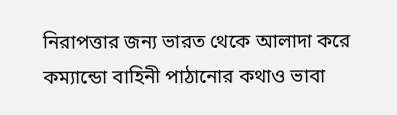নিরাপত্তার জন্য ভারত থেকে আলাদা করে কম্যান্ডো বাহিনী পাঠানোর কথাও ভাবা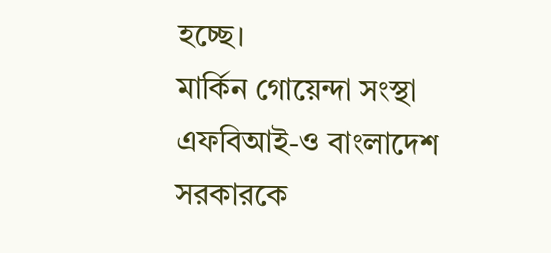হচ্ছে।
মার্কিন গোয়েন্দা সংস্থা এফবিআই-ও বাংলাদেশ সরকারকে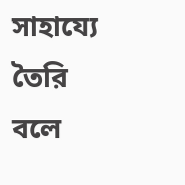সাহায্যে তৈরি বলে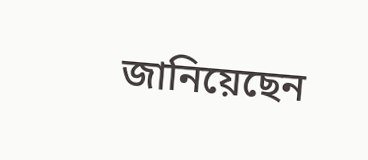জানিয়েছেন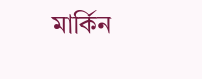মার্কিন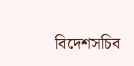বিদেশসচিব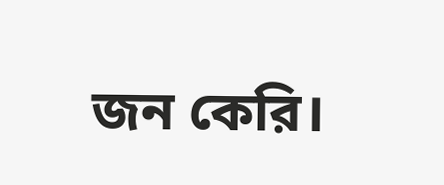জন কেরি।